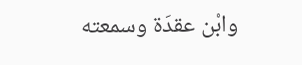وابْن عقدَة وسمعته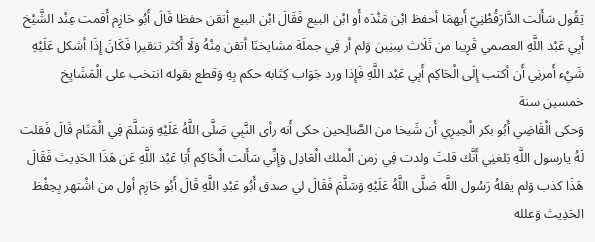يَقُول سَأَلت الدَّارَقُطْنِيّ أَيهمَا أحفظ ابْن مَنْدَه أَو ابْن البيع فَقَالَ ابْن البيع أتقن حفظا قَالَ أَبُو حَازِم أَقمت عِنْد الشَّيْخ أَبِي عَبْد اللَّهِ العصمي قَرِيبا من ثَلَاث سِنِين وَلم أر فِي جملَة مشايخنَا أتقن مِنْهُ وَلَا أَكثر تنقيرا فَكَانَ إِذَا أشكل عَلَيْهِ شَيْء أَمرنِي أَن أكتب إِلَى الْحَاكِم أَبِي عَبْد اللَّهِ فَإِذا ورد جَوَاب كِتَابه حكم بِهِ وَقطع بقوله انتخب على الْمَشَايِخ خمسين سنة
وَحكى الْقَاضِي أَبُو بكر الْحِيرِي أَن شَيخا من الصَّالِحين حكى أَنه رأى النَّبِي صَلَّى اللَّهُ عَلَيْهِ وَسَلَّمَ فِي الْمَنَام قَالَ فَقلت لَهُ يارسول اللَّهِ بَلغنِي أَنَّك قلتَ ولدت فِي زمن الْملك الْعَادِل وَإِنِّي سَأَلت الْحَاكِم أَبَا عَبْد اللَّهِ عَن هَذَا الحَدِيث فَقَالَ هَذَا كذب وَلم يقلهُ رَسُول اللَّه صَلَّى اللَّهُ عَلَيْهِ وَسَلَّمَ فَقَالَ لي صدق أَبُو عَبْدِ اللَّهِ قَالَ أَبُو حَازِم أول من اشْتهر بِحِفْظ الحَدِيث وَعلله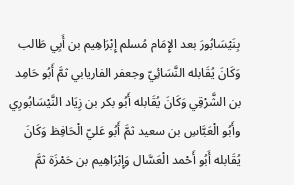بِنَيْسَابُورَ بعد الإِمَام مُسلم إِبْرَاهِيم بن أَبِي طَالب وَكَانَ يُقَابله النَّسَائِيّ وجعفر الفاريابي ثمَّ أَبُو حَامِد بن الشَّرْقِي وَكَانَ يُقَابله أَبُو بكر بن زِيَاد النَّيْسَابُورِي وأَبُو الْعَبَّاسِ بن سعيد ثمَّ أَبُو عَليّ الْحَافِظ وَكَانَ يُقَابله أَبُو أَحْمد الْعَسَّال وَإِبْرَاهِيم بن حَمْزَة ثمَّ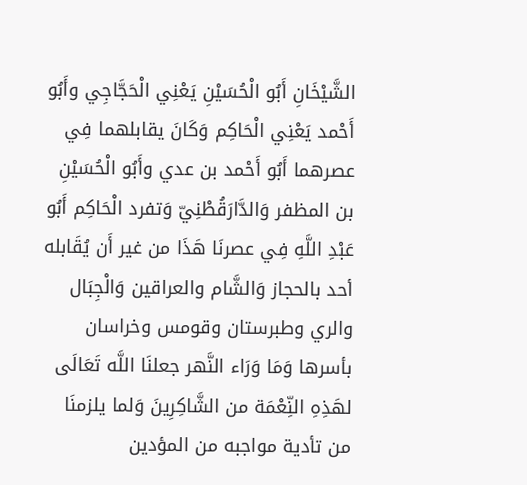الشَّيْخَانِ أَبُو الْحُسَيْنِ يَعْنِي الْحَجَّاجِي وأَبُو أَحْمد يَعْنِي الْحَاكِم وَكَانَ يقابلهما فِي عصرهما أَبُو أَحْمد بن عدي وأَبُو الْحُسَيْنِ بن المظفر وَالدَّارَقُطْنِيّ وَتفرد الْحَاكِم أَبُو عَبْدِ اللَّهِ فِي عصرنَا هَذَا من غير أَن يُقَابله أحد بالحجاز وَالشَّام والعراقين وَالْجِبَال والري وطبرستان وقومس وخراسان بأسرها وَمَا وَرَاء النَّهر جعلنَا اللَّه تَعَالَى لهَذِهِ النِّعْمَة من الشَّاكِرِينَ وَلما يلزمنَا من تأدية مواجبه من المؤدين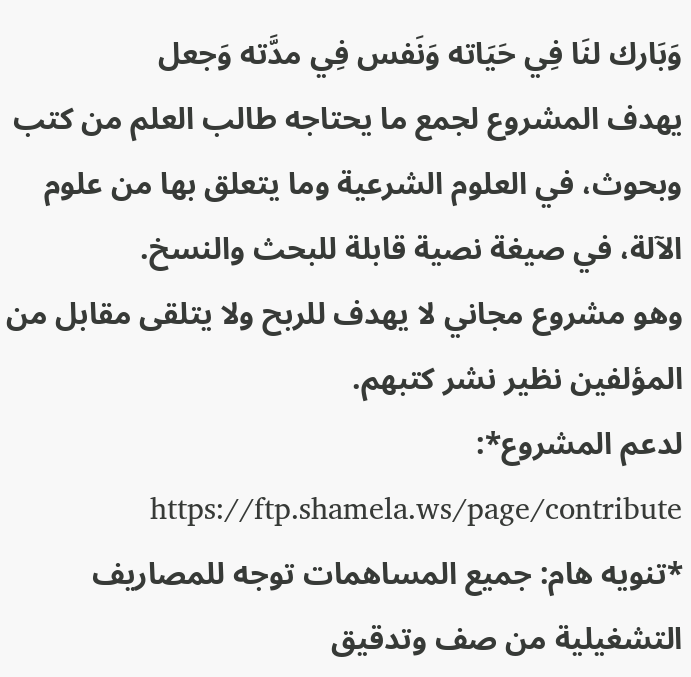وَبَارك لنَا فِي حَيَاته وَنَفس فِي مدَّته وَجعل
يهدف المشروع لجمع ما يحتاجه طالب العلم من كتب وبحوث، في العلوم الشرعية وما يتعلق بها من علوم الآلة، في صيغة نصية قابلة للبحث والنسخ.
وهو مشروع مجاني لا يهدف للربح ولا يتلقى مقابل من المؤلفين نظير نشر كتبهم.
لدعم المشروع*: https://ftp.shamela.ws/page/contribute
*تنويه هام: جميع المساهمات توجه للمصاريف التشغيلية من صف وتدقيق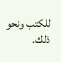للكتب ونحو ذلك.